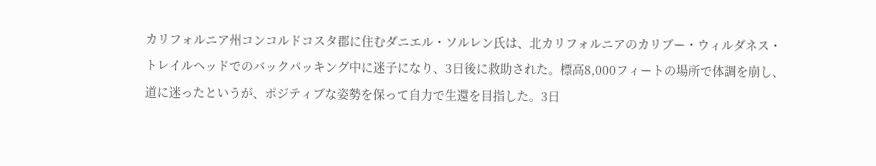カリフォルニア州コンコルドコスタ郡に住むダニエル・ソルレン氏は、北カリフォルニアのカリブー・ウィルダネス・トレイルヘッドでのバックパッキング中に迷子になり、3日後に救助された。標高8,000フィートの場所で体調を崩し、道に迷ったというが、ポジティブな姿勢を保って自力で生還を目指した。3日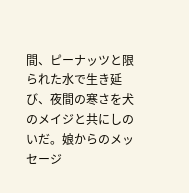間、ピーナッツと限られた水で生き延び、夜間の寒さを犬のメイジと共にしのいだ。娘からのメッセージ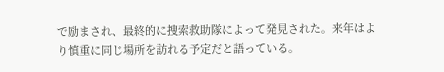で励まされ、最終的に捜索救助隊によって発見された。来年はより慎重に同じ場所を訪れる予定だと語っている。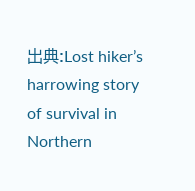出典:Lost hiker’s harrowing story of survival in Northern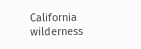California wilderness